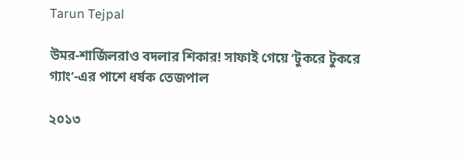Tarun Tejpal

উমর-শার্জিলরাও বদলার শিকার! সাফাই গেয়ে ‘টুকরে টুকরে গ্যাং’-এর পাশে ধর্ষক তেজপাল

২০১৩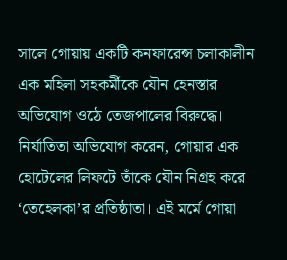সালে গোয়ায় একটি কনফারেন্স চলাকালীন এক মহিলা সহকর্মীকে যৌন হেনস্তার অভিযোগ ওঠে তেজপালের বিরুদ্ধে। নির্যাতিতা অভিযোগ করেন, গোয়ার এক হোটেলের লিফটে তাঁকে যৌন নিগ্রহ করে ‘তেহেলকা’র প্রতিষ্ঠাতা। এই মর্মে গোয়া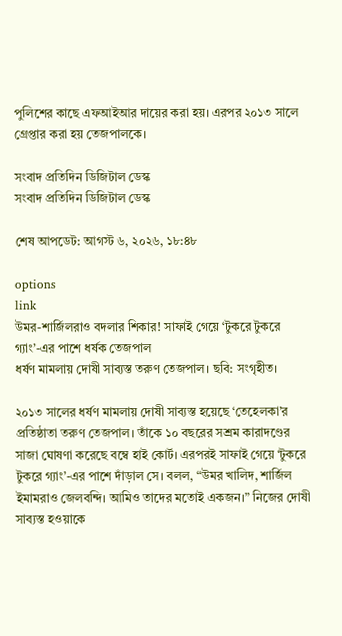পুলিশের কাছে এফআইআর দায়ের করা হয়। এরপর ২০১৩ সালে গ্রেপ্তার করা হয় তেজপালকে।

সংবাদ প্রতিদিন ডিজিটাল ডেস্ক
সংবাদ প্রতিদিন ডিজিটাল ডেস্ক

শেষ আপডেট: আগস্ট ৬, ২০২৬, ১৮:৪৮

options
link
উমর-শার্জিলরাও বদলার শিকার! সাফাই গেয়ে ‘টুকরে টুকরে গ্যাং’-এর পাশে ধর্ষক তেজপাল
ধর্ষণ মামলায় দোষী সাব্যস্ত তরুণ তেজপাল। ছবি: সংগৃহীত।

২০১৩ সালের ধর্ষণ মামলায় দোষী সাব্যস্ত হয়েছে ‘তেহেলকা’র প্রতিষ্ঠাতা তরুণ তেজপাল। তাঁকে ১০ বছরের সশ্রম কারাদণ্ডের সাজা ঘোষণা করেছে বম্বে হাই কোর্ট। এরপরই সাফাই গেয়ে ‘টুকরে টুকরে গ্যাং’-এর পাশে দাঁড়াল সে। বলল, “উমর খালিদ, শার্জিল ইমামরাও জেলবন্দি। আমিও তাদের মতোই একজন।” নিজের দোষী সাব্যস্ত হওয়াকে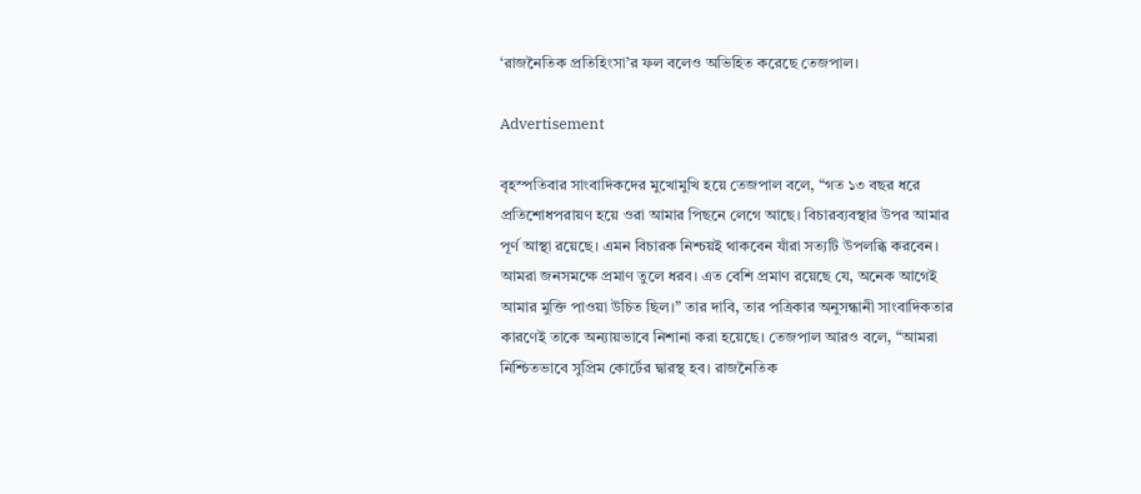‘রাজনৈতিক প্রতিহিংসা’র ফল বলেও অভিহিত করেছে তেজপাল।

Advertisement

বৃহস্পতিবার সাংবাদিকদের মুখোমুখি হয়ে তেজপাল বলে, “গত ১৩ বছর ধরে প্রতিশোধপরায়ণ হয়ে ওরা আমার পিছনে লেগে আছে। বিচারব্যবস্থার উপর আমার পূর্ণ আস্থা রয়েছে। এমন বিচারক নিশ্চয়ই থাকবেন যাঁরা সত্যটি উপলব্ধি করবেন। আমরা জনসমক্ষে প্রমাণ তুলে ধরব। এত বেশি প্রমাণ রয়েছে যে, অনেক আগেই আমার মুক্তি পাওয়া উচিত ছিল।” তার দাবি, তার পত্রিকার অনুসন্ধানী সাংবাদিকতার কারণেই তাকে অন্যায়ভাবে নিশানা করা হয়েছে। তেজপাল আরও বলে, “আমরা নিশ্চিতভাবে সুপ্রিম কোর্টের দ্বারস্থ হব। রাজনৈতিক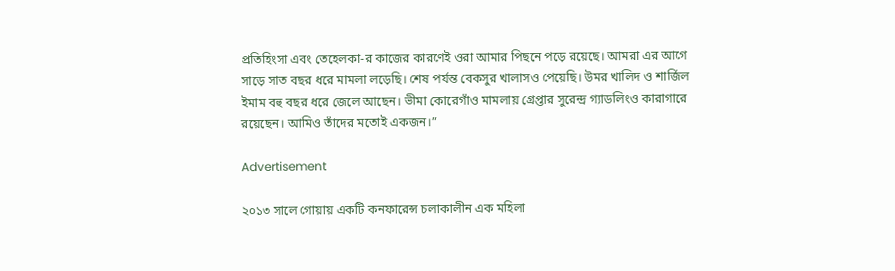প্রতিহিংসা এবং তেহেলকা-র কাজের কারণেই ওরা আমার পিছনে পড়ে রয়েছে। আমরা এর আগে সাড়ে সাত বছর ধরে মামলা লড়েছি। শেষ পর্যন্ত বেকসুর খালাসও পেয়েছি। উমর খালিদ ও শার্জিল ইমাম বহু বছর ধরে জেলে আছেন। ভীমা কোরেগাঁও মামলায় গ্রেপ্তার সুরেন্দ্র গ্যাডলিংও কারাগারে রয়েছেন। আমিও তাঁদের মতোই একজন।”

Advertisement

২০১৩ সালে গোয়ায় একটি কনফারেন্স চলাকালীন এক মহিলা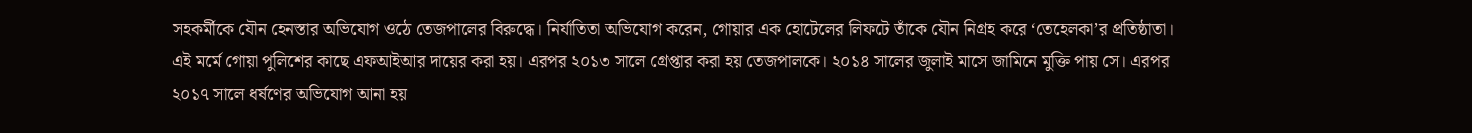সহকর্মীকে যৌন হেনস্তার অভিযোগ ওঠে তেজপালের বিরুদ্ধে। নির্যাতিতা অভিযোগ করেন, গোয়ার এক হোটেলের লিফটে তাঁকে যৌন নিগ্রহ করে ‘তেহেলকা’র প্রতিষ্ঠাতা। এই মর্মে গোয়া পুলিশের কাছে এফআইআর দায়ের করা হয়। এরপর ২০১৩ সালে গ্রেপ্তার করা হয় তেজপালকে। ২০১৪ সালের জুলাই মাসে জামিনে মুক্তি পায় সে। এরপর ২০১৭ সালে ধর্ষণের অভিযোগ আনা হয়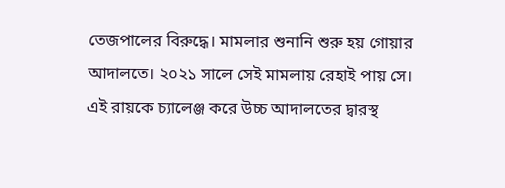তেজপালের বিরুদ্ধে। মামলার শুনানি শুরু হয় গোয়ার আদালতে। ২০২১ সালে সেই মামলায় রেহাই পায় সে। এই রায়কে চ্যালেঞ্জ করে উচ্চ আদালতের দ্বারস্থ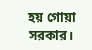হয় গোয়া সরকার।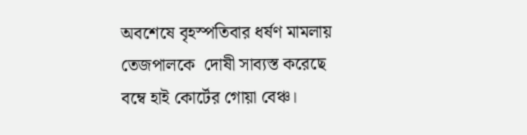অবশেষে বৃহস্পতিবার ধর্ষণ মামলায় তেজপালকে  দোষী সাব্যস্ত করেছে বম্বে হাই কোর্টের গোয়া বেঞ্চ।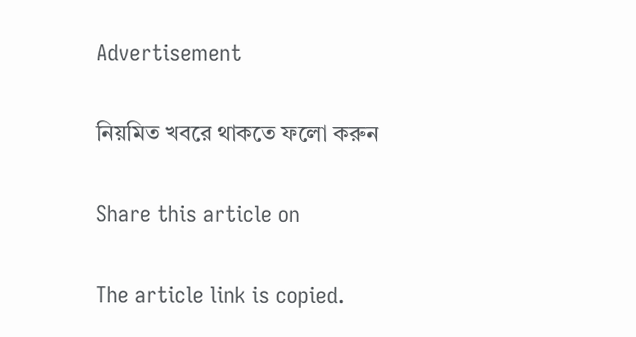Advertisement

নিয়মিত খবরে থাকতে ফলো করুন

Share this article on

The article link is copied.